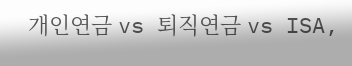개인연금 vs 퇴직연금 vs ISA,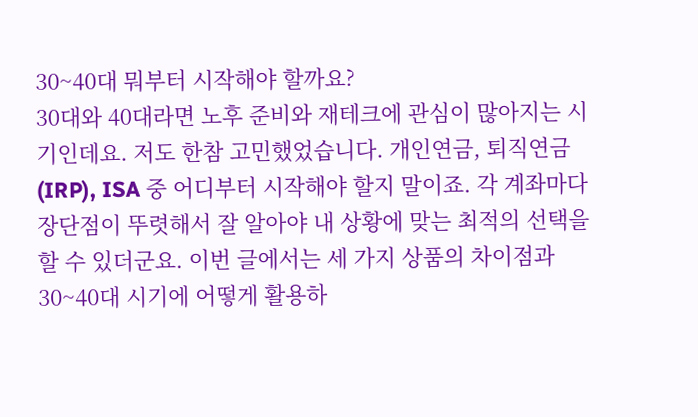30~40대 뭐부터 시작해야 할까요?
30대와 40대라면 노후 준비와 재테크에 관심이 많아지는 시기인데요. 저도 한참 고민했었습니다. 개인연금, 퇴직연금(IRP), ISA 중 어디부터 시작해야 할지 말이죠. 각 계좌마다 장단점이 뚜렷해서 잘 알아야 내 상황에 맞는 최적의 선택을 할 수 있더군요. 이번 글에서는 세 가지 상품의 차이점과 30~40대 시기에 어떻게 활용하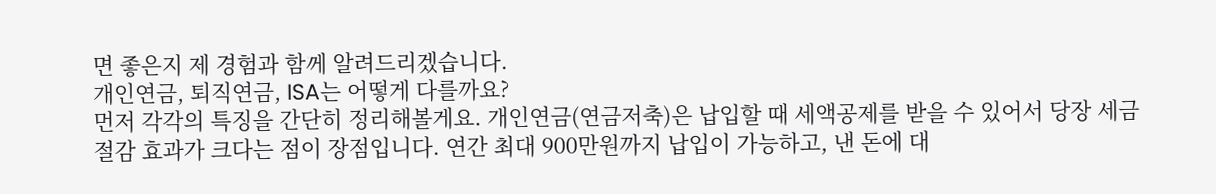면 좋은지 제 경험과 함께 알려드리겠습니다.
개인연금, 퇴직연금, ISA는 어떻게 다를까요?
먼저 각각의 특징을 간단히 정리해볼게요. 개인연금(연금저축)은 납입할 때 세액공제를 받을 수 있어서 당장 세금 절감 효과가 크다는 점이 장점입니다. 연간 최대 900만원까지 납입이 가능하고, 낸 돈에 대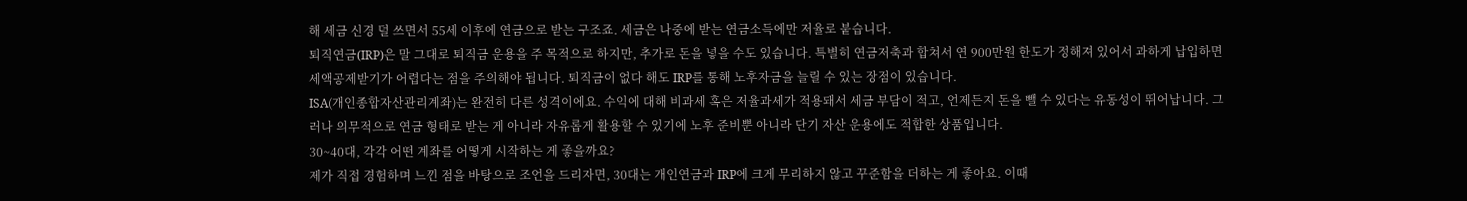해 세금 신경 덜 쓰면서 55세 이후에 연금으로 받는 구조죠. 세금은 나중에 받는 연금소득에만 저율로 붙습니다.
퇴직연금(IRP)은 말 그대로 퇴직금 운용을 주 목적으로 하지만, 추가로 돈을 넣을 수도 있습니다. 특별히 연금저축과 합쳐서 연 900만원 한도가 정해져 있어서 과하게 납입하면 세액공제받기가 어렵다는 점을 주의해야 됩니다. 퇴직금이 없다 해도 IRP를 통해 노후자금을 늘릴 수 있는 장점이 있습니다.
ISA(개인종합자산관리계좌)는 완전히 다른 성격이에요. 수익에 대해 비과세 혹은 저율과세가 적용돼서 세금 부담이 적고, 언제든지 돈을 뺄 수 있다는 유동성이 뛰어납니다. 그러나 의무적으로 연금 형태로 받는 게 아니라 자유롭게 활용할 수 있기에 노후 준비뿐 아니라 단기 자산 운용에도 적합한 상품입니다.
30~40대, 각각 어떤 계좌를 어떻게 시작하는 게 좋을까요?
제가 직접 경험하며 느낀 점을 바탕으로 조언을 드리자면, 30대는 개인연금과 IRP에 크게 무리하지 않고 꾸준함을 더하는 게 좋아요. 이때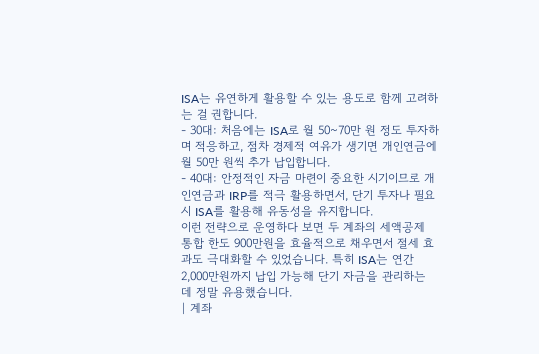ISA는 유연하게 활용할 수 있는 용도로 함께 고려하는 걸 권합니다.
- 30대: 처음에는 ISA로 월 50~70만 원 정도 투자하며 적응하고, 점차 경제적 여유가 생기면 개인연금에 월 50만 원씩 추가 납입합니다.
- 40대: 안정적인 자금 마련이 중요한 시기이므로 개인연금과 IRP를 적극 활용하면서, 단기 투자나 필요 시 ISA를 활용해 유동성을 유지합니다.
이런 전략으로 운영하다 보면 두 계좌의 세액공제 통합 한도 900만원을 효율적으로 채우면서 절세 효과도 극대화할 수 있었습니다. 특히 ISA는 연간 2,000만원까지 납입 가능해 단기 자금을 관리하는 데 정말 유용했습니다.
| 계좌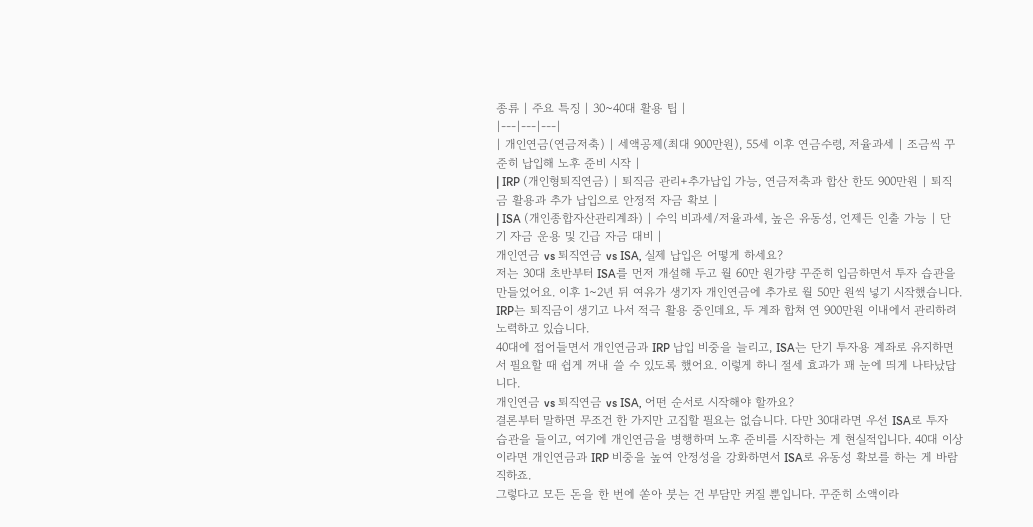종류 | 주요 특징 | 30~40대 활용 팁 |
|---|---|---|
| 개인연금(연금저축) | 세액공제(최대 900만원), 55세 이후 연금수령, 저율과세 | 조금씩 꾸준히 납입해 노후 준비 시작 |
| IRP (개인형퇴직연금) | 퇴직금 관리+추가납입 가능, 연금저축과 합산 한도 900만원 | 퇴직금 활용과 추가 납입으로 안정적 자금 확보 |
| ISA (개인종합자산관리계좌) | 수익 비과세/저율과세, 높은 유동성, 언제든 인출 가능 | 단기 자금 운용 및 긴급 자금 대비 |
개인연금 vs 퇴직연금 vs ISA, 실제 납입은 어떻게 하세요?
저는 30대 초반부터 ISA를 먼저 개설해 두고 월 60만 원가량 꾸준히 입금하면서 투자 습관을 만들었어요. 이후 1~2년 뒤 여유가 생기자 개인연금에 추가로 월 50만 원씩 넣기 시작했습니다. IRP는 퇴직금이 생기고 나서 적극 활용 중인데요, 두 계좌 합쳐 연 900만원 이내에서 관리하려 노력하고 있습니다.
40대에 접어들면서 개인연금과 IRP 납입 비중을 늘리고, ISA는 단기 투자용 계좌로 유지하면서 필요할 때 쉽게 꺼내 쓸 수 있도록 했어요. 이렇게 하니 절세 효과가 꽤 눈에 띄게 나타났답니다.
개인연금 vs 퇴직연금 vs ISA, 어떤 순서로 시작해야 할까요?
결론부터 말하면 무조건 한 가지만 고집할 필요는 없습니다. 다만 30대라면 우선 ISA로 투자 습관을 들이고, 여기에 개인연금을 병행하며 노후 준비를 시작하는 게 현실적입니다. 40대 이상이라면 개인연금과 IRP 비중을 높여 안정성을 강화하면서 ISA로 유동성 확보를 하는 게 바람직하죠.
그렇다고 모든 돈을 한 번에 쏟아 붓는 건 부담만 커질 뿐입니다. 꾸준히 소액이라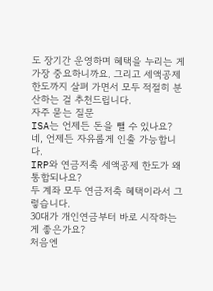도 장기간 운영하며 혜택을 누리는 게 가장 중요하니까요. 그리고 세액공제 한도까지 살펴 가면서 모두 적절히 분산하는 걸 추천드립니다.
자주 묻는 질문
ISA는 언제든 돈을 뺄 수 있나요?
네, 언제든 자유롭게 인출 가능합니다.
IRP와 연금저축 세액공제 한도가 왜 통합되나요?
두 계좌 모두 연금저축 혜택이라서 그렇습니다.
30대가 개인연금부터 바로 시작하는 게 좋은가요?
처음엔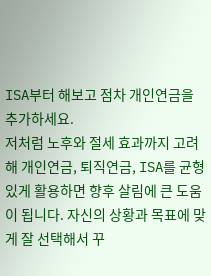ISA부터 해보고 점차 개인연금을 추가하세요.
저처럼 노후와 절세 효과까지 고려해 개인연금, 퇴직연금, ISA를 균형 있게 활용하면 향후 살림에 큰 도움이 됩니다. 자신의 상황과 목표에 맞게 잘 선택해서 꾸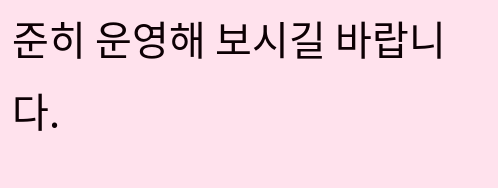준히 운영해 보시길 바랍니다.